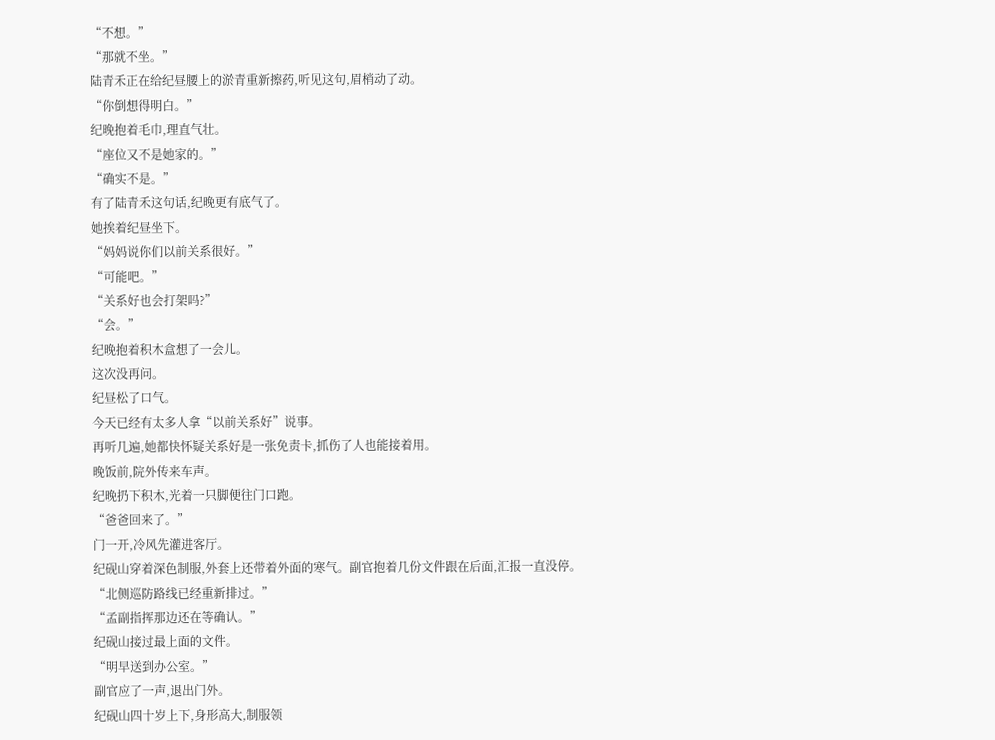“不想。”
“那就不坐。”
陆青禾正在给纪昼腰上的淤青重新擦药,听见这句,眉梢动了动。
“你倒想得明白。”
纪晚抱着毛巾,理直气壮。
“座位又不是她家的。”
“确实不是。”
有了陆青禾这句话,纪晚更有底气了。
她挨着纪昼坐下。
“妈妈说你们以前关系很好。”
“可能吧。”
“关系好也会打架吗?”
“会。”
纪晚抱着积木盒想了一会儿。
这次没再问。
纪昼松了口气。
今天已经有太多人拿“以前关系好”说事。
再听几遍,她都快怀疑关系好是一张免责卡,抓伤了人也能接着用。
晚饭前,院外传来车声。
纪晚扔下积木,光着一只脚便往门口跑。
“爸爸回来了。”
门一开,冷风先灌进客厅。
纪砚山穿着深色制服,外套上还带着外面的寒气。副官抱着几份文件跟在后面,汇报一直没停。
“北侧巡防路线已经重新排过。”
“孟副指挥那边还在等确认。”
纪砚山接过最上面的文件。
“明早送到办公室。”
副官应了一声,退出门外。
纪砚山四十岁上下,身形高大,制服领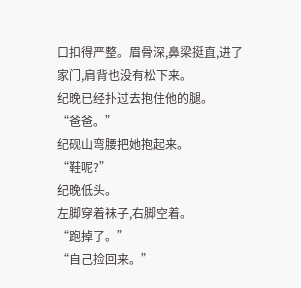口扣得严整。眉骨深,鼻梁挺直,进了家门,肩背也没有松下来。
纪晚已经扑过去抱住他的腿。
“爸爸。”
纪砚山弯腰把她抱起来。
“鞋呢?”
纪晚低头。
左脚穿着袜子,右脚空着。
“跑掉了。”
“自己捡回来。”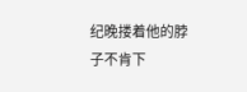纪晚搂着他的脖子不肯下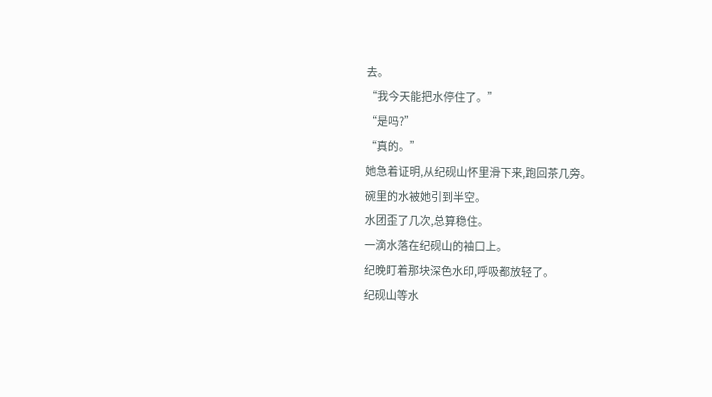去。
“我今天能把水停住了。”
“是吗?”
“真的。”
她急着证明,从纪砚山怀里滑下来,跑回茶几旁。
碗里的水被她引到半空。
水团歪了几次,总算稳住。
一滴水落在纪砚山的袖口上。
纪晚盯着那块深色水印,呼吸都放轻了。
纪砚山等水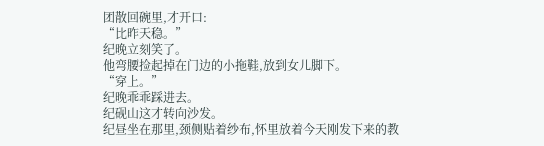团散回碗里,才开口:
“比昨天稳。”
纪晚立刻笑了。
他弯腰捡起掉在门边的小拖鞋,放到女儿脚下。
“穿上。”
纪晚乖乖踩进去。
纪砚山这才转向沙发。
纪昼坐在那里,颈侧贴着纱布,怀里放着今天刚发下来的教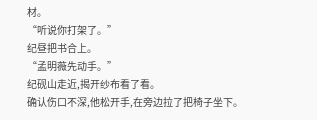材。
“听说你打架了。”
纪昼把书合上。
“孟明薇先动手。”
纪砚山走近,揭开纱布看了看。
确认伤口不深,他松开手,在旁边拉了把椅子坐下。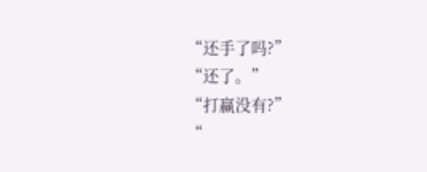“还手了吗?”
“还了。”
“打赢没有?”
“